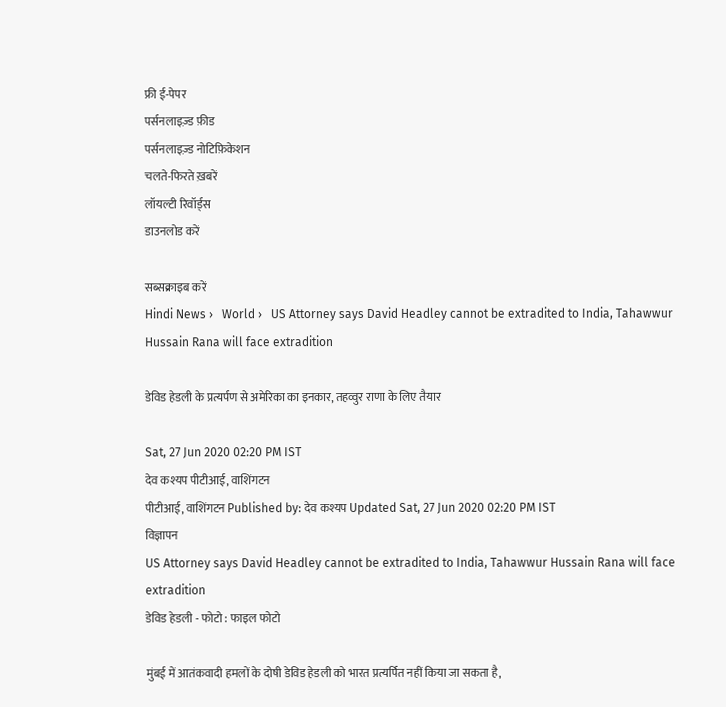फ्री ई-पेपर
पर्सनलाइज़्ड फ़ीड
पर्सनलाइज़्ड नोटिफ़िकेशन
चलते-फिरते ख़बरें
लॉयल्टी रिवॉर्ड्स
डाउनलोड करें

सब्सक्राइब करें
Hindi News ›   World ›   US Attorney says David Headley cannot be extradited to India, Tahawwur Hussain Rana will face extradition

डेविड हेडली के प्रत्यर्पण से अमेरिका का इनकार, तहव्वुर राणा के लिए तैयार

Sat, 27 Jun 2020 02:20 PM IST
देव कश्यप पीटीआई, वाशिंगटन
पीटीआई, वाशिंगटन Published by: देव कश्यप Updated Sat, 27 Jun 2020 02:20 PM IST
विज्ञापन
US Attorney says David Headley cannot be extradited to India, Tahawwur Hussain Rana will face extradition
डेविड हेडली - फोटो : फाइल फोटो

मुंबई में आतंकवादी हमलों के दोषी डेविड हेडली को भारत प्रत्यर्पित नहीं किया जा सकता है,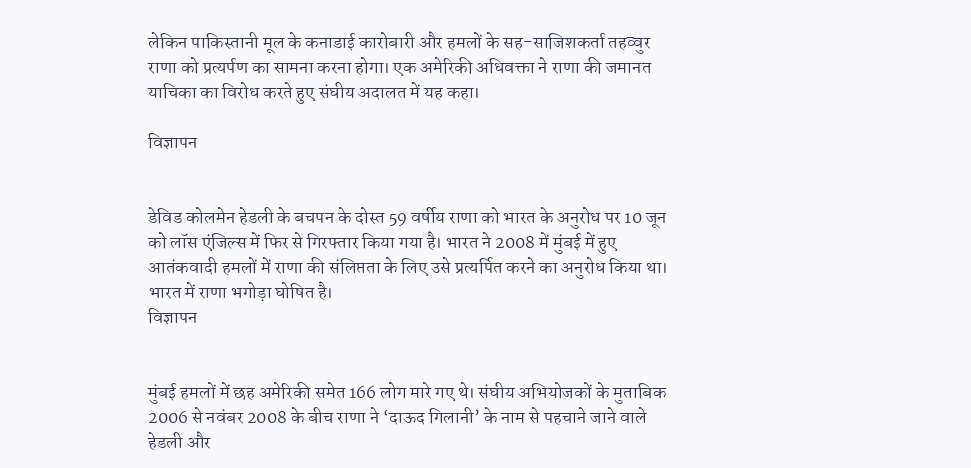लेकिन पाकिस्तानी मूल के कनाडाई कारोबारी और हमलों के सह-साजिशकर्ता तहव्वुर राणा को प्रत्यर्पण का सामना करना होगा। एक अमेरिकी अधिवक्ता ने राणा की जमानत याचिका का विरोध करते हुए संघीय अदालत में यह कहा।

विज्ञापन


डेविड कोलमेन हेडली के बचपन के दोस्त 59 वर्षीय राणा को भारत के अनुरोध पर 10 जून को लॉस एंजिल्स में फिर से गिरफ्तार किया गया है। भारत ने 2008 में मुंबई में हुए आतंकवादी हमलों में राणा की संलिप्तता के लिए उसे प्रत्यर्पित करने का अनुरोध किया था। भारत में राणा भगोड़ा घोषित है।
विज्ञापन


मुंबई हमलों में छह अमेरिकी समेत 166 लोग मारे गए थे। संघीय अभियोजकों के मुताबिक 2006 से नवंबर 2008 के बीच राणा ने ‘दाऊद गिलानी’ के नाम से पहचाने जाने वाले हेडली और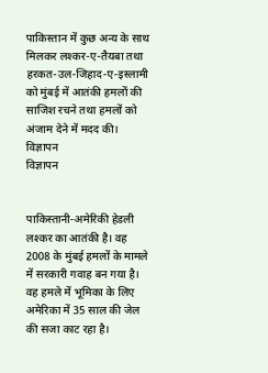पाकिस्तान में कुछ अन्य के साथ मिलकर लश्कर-ए-तैयबा तथा हरकत-उल-जिहाद-ए-इस्लामी को मुंबई में आतंकी हमलों की साजिश रचने तथा हमलों को अंजाम देने में मदद की।
विज्ञापन
विज्ञापन


पाकिस्तानी-अमेरिकी हेडली लश्कर का आतंकी है। वह 2008 के मुंबई हमलों के मामले में सरकारी गवाह बन गया है। वह हमले में भूमिका के लिए अमेरिका में 35 साल की जेल की सजा काट रहा है।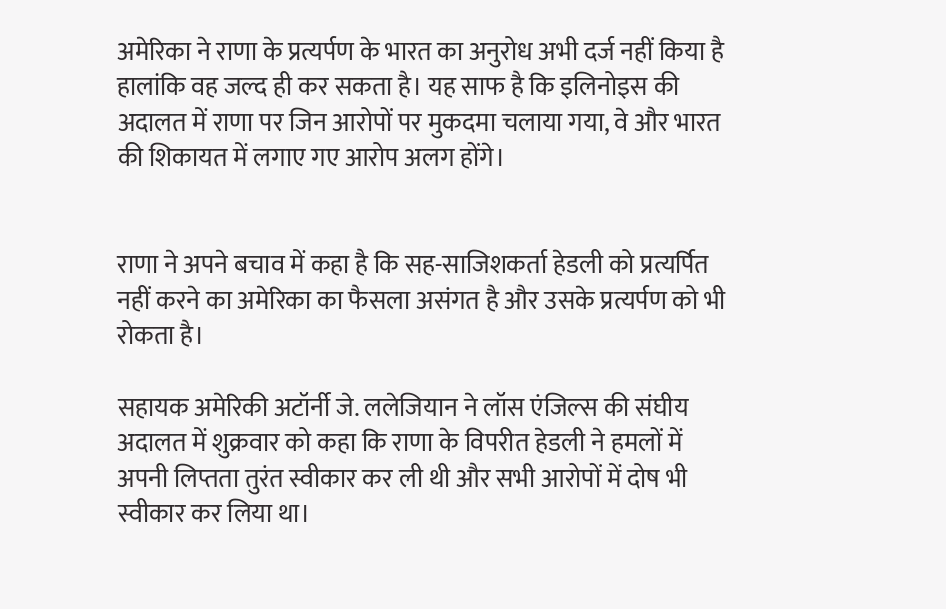अमेरिका ने राणा के प्रत्यर्पण के भारत का अनुरोध अभी दर्ज नहीं किया है हालांकि वह जल्द ही कर सकता है। यह साफ है कि इलिनोइस की अदालत में राणा पर जिन आरोपों पर मुकदमा चलाया गया, वे और भारत की शिकायत में लगाए गए आरोप अलग होंगे।


राणा ने अपने बचाव में कहा है कि सह-साजिशकर्ता हेडली को प्रत्यर्पित नहीं करने का अमेरिका का फैसला असंगत है और उसके प्रत्यर्पण को भी रोकता है।

सहायक अमेरिकी अटॉर्नी जे. ललेजियान ने लॉस एंजिल्स की संघीय अदालत में शुक्रवार को कहा कि राणा के विपरीत हेडली ने हमलों में अपनी लिप्तता तुरंत स्वीकार कर ली थी और सभी आरोपों में दोष भी स्वीकार कर लिया था।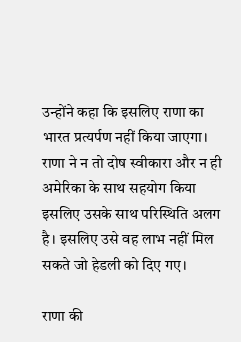उन्होंने कहा कि इसलिए राणा का भारत प्रत्यर्पण नहीं किया जाएगा।
राणा ने न तो दोष स्वीकारा और न ही अमेरिका के साथ सहयोग किया इसलिए उसके साथ परिस्थिति अलग है। इसलिए उसे वह लाभ नहीं मिल सकते जो हेडली को दिए गए।

राणा की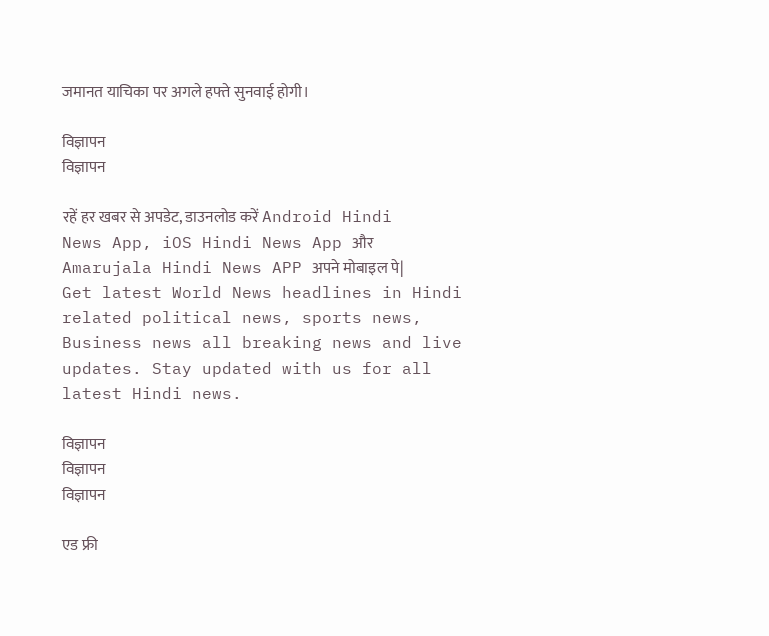जमानत याचिका पर अगले हफ्ते सुनवाई होगी।

विज्ञापन
विज्ञापन

रहें हर खबर से अपडेट, डाउनलोड करें Android Hindi News App, iOS Hindi News App और Amarujala Hindi News APP अपने मोबाइल पे|
Get latest World News headlines in Hindi related political news, sports news, Business news all breaking news and live updates. Stay updated with us for all latest Hindi news.

विज्ञापन
विज्ञापन
विज्ञापन

एड फ्री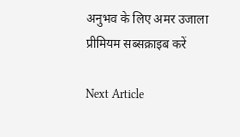अनुभव के लिए अमर उजाला प्रीमियम सब्सक्राइब करें

Next Article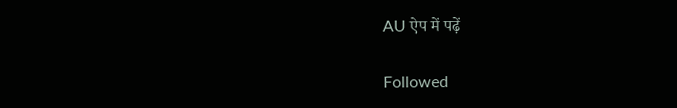AU ऐप में पढ़ें

Followed